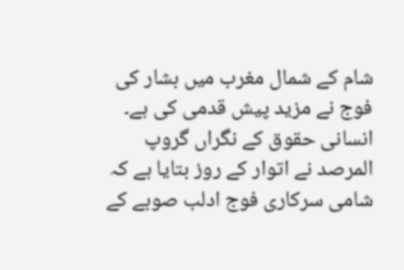شام کے شمال مغرب میں بشار کی فوج نے مزید پیش قدمی کی ہے۔ انسانی حقوق کے نگراں گروپ المرصد نے اتوار کے روز بتایا ہے کہ شامی سرکاری فوج ادلب صوبے کے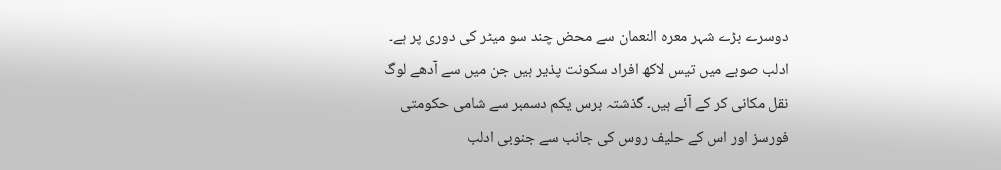دوسرے بڑے شہر معرہ النعمان سے محض چند سو میٹر کی دوری پر ہے۔
ادلب صوبے میں تیس لاکھ افراد سکونت پذیر ہیں جن میں سے آدھے لوگ نقل مکانی کر کے آئے ہیں۔ گذشتہ برس یکم دسمبر سے شامی حکومتی فورسز اور اس کے حلیف روس کی جانب سے جنوبی ادلب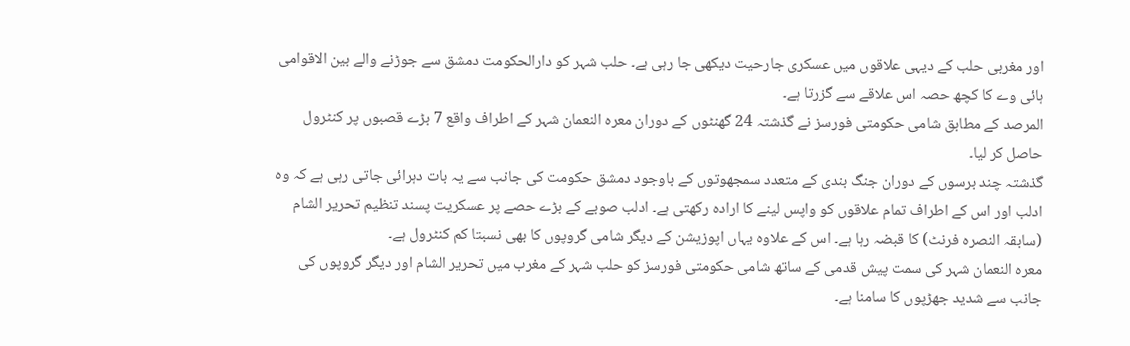اور مغربی حلب کے دیہی علاقوں میں عسکری جارحیت دیکھی جا رہی ہے۔ حلب شہر کو دارالحکومت دمشق سے جوڑنے والے بین الاقوامی ہائی وے کا کچھ حصہ اس علاقے سے گزرتا ہے۔
المرصد کے مطابق شامی حکومتی فورسز نے گذشتہ 24 گھنٹوں کے دوران معرہ النعمان شہر کے اطراف واقع 7 بڑے قصبوں پر کنٹرول حاصل کر لیا۔
گذشتہ چند برسوں کے دوران جنگ بندی کے متعدد سمجھوتوں کے باوجود دمشق حکومت کی جانب سے یہ بات دہرائی جاتی رہی ہے کہ وہ ادلب اور اس کے اطراف تمام علاقوں کو واپس لینے کا ارادہ رکھتی ہے۔ ادلب صوبے کے بڑے حصے پر عسکریت پسند تنظیم تحرير الشام (سابقہ النصرہ فرنٹ) کا قبضہ رہا ہے۔ اس کے علاوہ یہاں اپوزیشن کے دیگر شامی گروپوں کا بھی نسبتا کم کنٹرول ہے۔
معرہ النعمان شہر کی سمت پیش قدمی کے ساتھ شامی حکومتی فورسز کو حلب شہر کے مغرب میں تحریر الشام اور دیگر گروپوں کی جانب سے شدید جھڑپوں کا سامنا ہے۔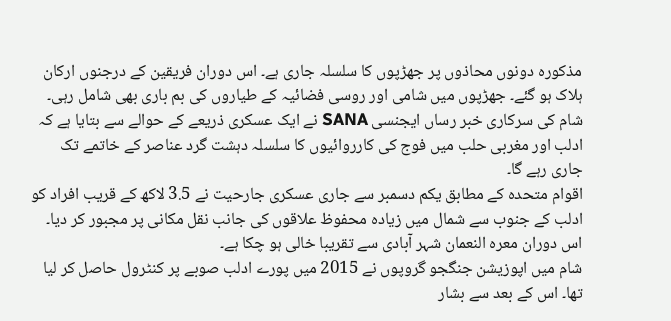مذکورہ دونوں محاذوں پر جھڑپوں کا سلسلہ جاری ہے۔ اس دوران فریقین کے درجنوں ارکان ہلاک ہو گئے۔ جھڑپوں میں شامی اور روسی فضائیہ کے طیاروں کی بم باری بھی شامل رہی۔
شام کی سرکاری خبر رساں ایجنسی SANA نے ایک عسکری ذریعے کے حوالے سے بتایا ہے کہ ادلب اور مغربی حلب میں فوج کی کارروائیوں کا سلسلہ دہشت گرد عناصر کے خاتمے تک جاری رہے گا۔
اقوام متحدہ کے مطابق یکم دسمبر سے جاری عسکری جارحیت نے 3.5 لاکھ کے قریب افراد کو ادلب کے جنوب سے شمال میں زیادہ محفوظ علاقوں کی جانب نقل مکانی پر مجبور کر دیا۔ اس دوران معرہ النعمان شہر آبادی سے تقریبا خالی ہو چکا ہے۔
شام میں اپوزیشن جنگجو گروپوں نے 2015 میں پورے ادلب صوبے پر کنٹرول حاصل کر لیا تھا۔ اس کے بعد سے بشار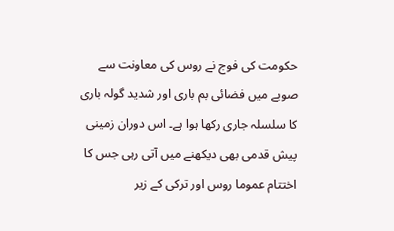حکومت کی فوج نے روس کی معاونت سے صوبے میں فضائی بم باری اور شدید گولہ باری کا سلسلہ جاری رکھا ہوا ہے۔ اس دوران زمینی پیش قدمی بھی دیکھنے میں آتی رہی جس کا اختتام عموما روس اور ترکی کے زیر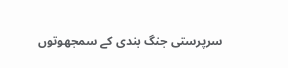سرپرستی جنگ بندی کے سمجھوتوں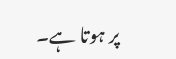پر ہوتا ہے۔